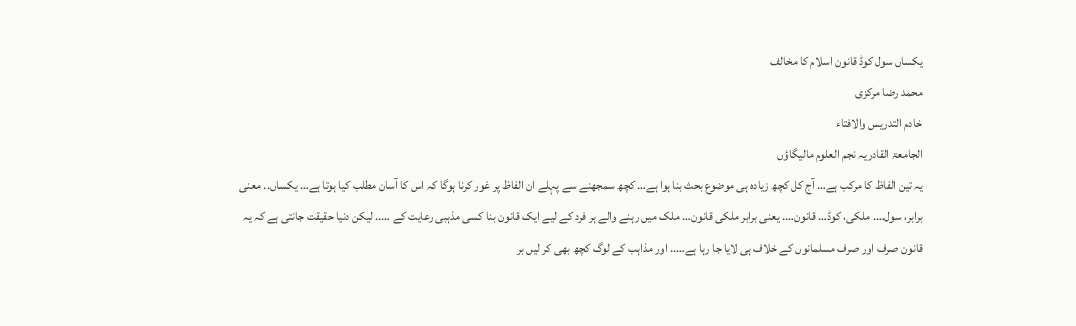یکساں سول کوڈ قانون اسلام کا مخالف
محمد رضا مرکزی
خادم التدریس والافتاء
الجامعۃ القادریہ نجم العلوم مالیگاؤں
یہ تین الفاظ کا مرکب ہے… آج کل کچھ زیادہ ہی موضوع بحث بنا ہوا ہے… کچھ سمجھنے سے پہلے ان الفاظ پر غور کرنا ہوگا کہ اس کا آسان مطلب کیا ہوتا ہے… یکساں.. معنی برابر، سول…. ملکی، کوڈ… قانون…. یعنی برابر ملکی قانون… ملک میں رہنے والے ہر فرد کے لیے ایک قانون بنا کسی مذہبی رعایت کے ….. لیکن دنیا حقیقت جانتی ہے کہ یہ قانون صرف اور صرف مسلمانوں کے خلاف ہی لایا جا رہا ہے….. اور مذاہب کے لوگ کچھ بھی کر لیں بر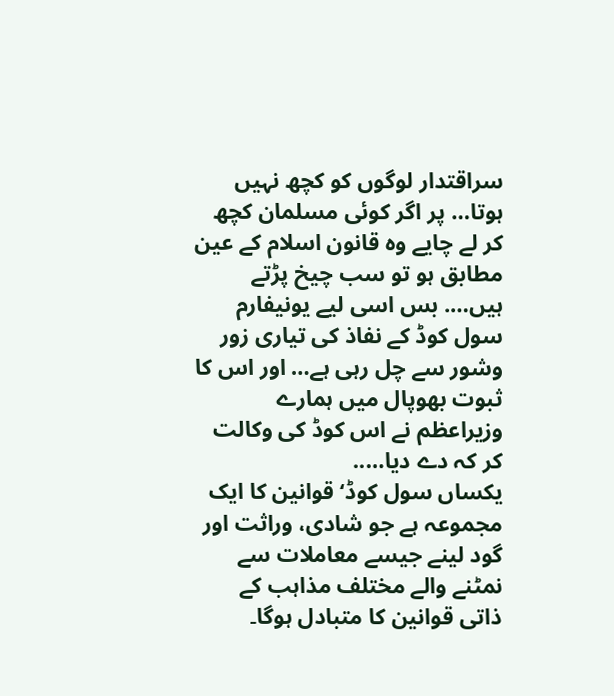سراقتدار لوگوں کو کچھ نہیں ہوتا… پر اگر کوئی مسلمان کچھ کر لے چایے وہ قانون اسلام کے عین مطابق ہو تو سب چیخ پڑتے ہیں…. بس اسی لیے یونیفارم سول کوڈ کے نفاذ کی تیاری زور وشور سے چل رہی ہے… اور اس کا ثبوت بھوپال میں ہمارے وزیراعظم نے اس کوڈ کی وکالت کر کہ دے دیا…..
یکساں سول کوڈ‘ قوانین کا ایک مجموعہ ہے جو شادی، وراثت اور گود لینے جیسے معاملات سے نمٹنے والے مختلف مذاہب کے ذاتی قوانین کا متبادل ہوگا۔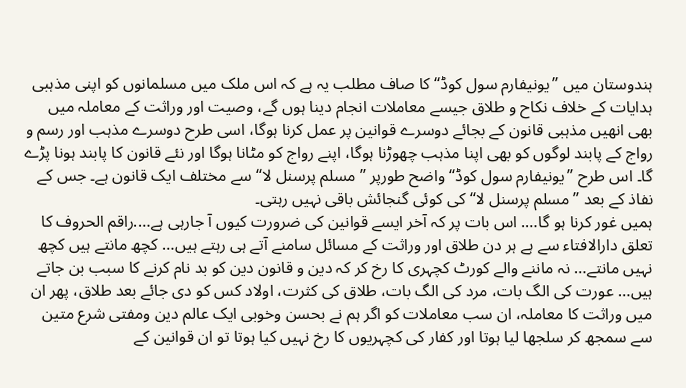ہندوستان میں ’’یونیفارم سول کوڈ‘‘ کا صاف مطلب یہ ہے کہ اس ملک میں مسلمانوں کو اپنی مذہبی ہدایات کے خلاف نکاح و طلاق جیسے معاملات انجام دینا ہوں گے، وصیت اور وراثت کے معاملہ میں بھی انھیں مذہبی قانون کے بجائے دوسرے قوانین پر عمل کرنا ہوگا، اسی طرح دوسرے مذہب اور رسم و رواج کے پابند لوگوں کو بھی اپنا مذہب چھوڑنا ہوگا، اپنے رواج کو مٹانا ہوگا اور نئے قانون کا پابند ہونا پڑے گا۔ اس طرح ’’یونیفارم سول کوڈ‘‘ واضح طورپر ’’مسلم پرسنل لا‘‘ سے مختلف ایک قانون ہے۔ جس کے نفاذ کے بعد ’’مسلم پرسنل لا‘‘ کی کوئی گنجائش باقی نہیں رہتی۔
ہمیں غور کرنا ہو گا…. اس بات پر کہ آخر ایسے قوانین کی ضرورت کیوں آ جارہی ہے….راقم الحروف کا تعلق دارالافتاء سے ہے ہر دن طلاق اور وراثت کے مسائل سامنے آتے ہی رہتے ہیں… کچھ مانتے ہیں کچھ نہیں مانتے… نہ ماننے والے کورٹ کچہری کا رخ کر کہ دین و قانون دین کو بد نام کرنے کا سبب بن جاتے ہیں… عورت کی الگ بات، مرد کی الگ بات، طلاق کی کثرت، اولاد کس کو دی جائے بعد طلاق، پھر ان میں وراثت کا معاملہ، ان سب معاملات کو اگر ہم نے بحسن وخوبی ایک عالم دین ومفتی شرع متین سے سمجھ کر سلجھا لیا ہوتا اور کفار کی کچہریوں کا رخ نہیں کیا ہوتا تو ان قوانین کے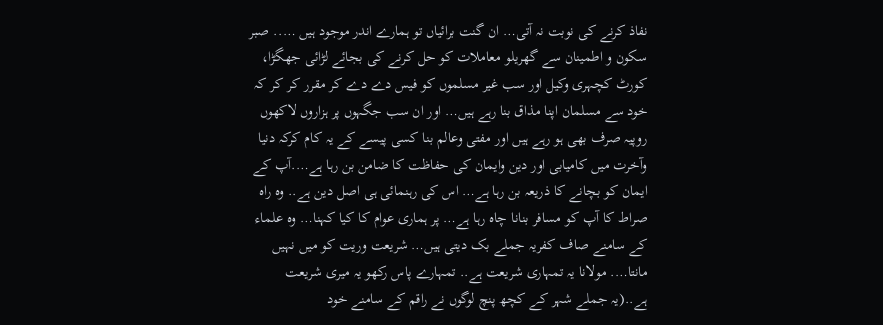نفاذ کرنے کی نوبت نہ آتی… ان گنت برائیاں تو ہمارے اندر موجود ہیں ….. صبر سکون و اطمینان سے گھریلو معاملات کو حل کرنے کی بجائے لڑائی جھگڑا، کورٹ کچہری وکیل اور سب غیر مسلموں کو فیس دے دے کر مقرر کر کر کہ خود سے مسلمان اپنا مذاق بنا رہے ہیں… اور ان سب جگہوں پر ہزاروں لاکھوں روپیہ صرف بھی ہو رہے ہیں اور مفتی وعالم بنا کسی پیسے کے یہ کام کرکہ دنیا وآخرت میں کامیابی اور دین وایمان کی حفاظت کا ضامن بن رہا ہے….آپ کے ایمان کو بچانے کا ذریعہ بن رہا ہے… اس کی رہنمائی ہی اصل دین ہے.. وہ راہ صراط کا آپ کو مسافر بنانا چاہ رہا ہے… پر ہماری عوام کا کیا کہنا… وہ علماء کے سامنے صاف کفریہ جملے بک دیتی ہیں… شریعت وریت کو میں نہیں مانتا…. مولانا یہ تمہاری شریعت ہے.. تمہارے پاس رکھو یہ میری شریعت ہے..(یہ جملے شہر کے کچھ پنچ لوگوں نے راقم کے سامنے خود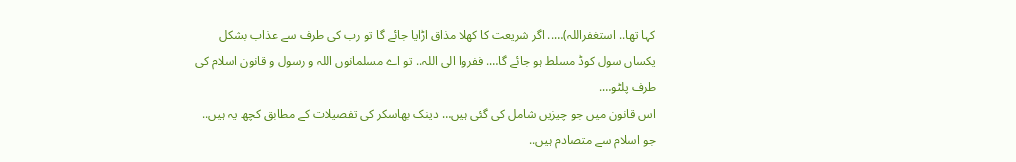کہا تھا.. استغفراللہ)….. اگر شریعت کا کھلا مذاق اڑایا جائے گا تو رب کی طرف سے عذاب بشکل یکساں سول کوڈ مسلط ہو جائے گا…. ففروا الی اللہ.. تو اے مسلمانوں اللہ و رسول و قانون اسلام کی طرف پلٹو….
اس قانون میں جو چیزیں شامل کی گئی ہیں… دینک بھاسکر کی تفصیلات کے مطابق کچھ یہ ہیں.. جو اسلام سے متصادم ہیں..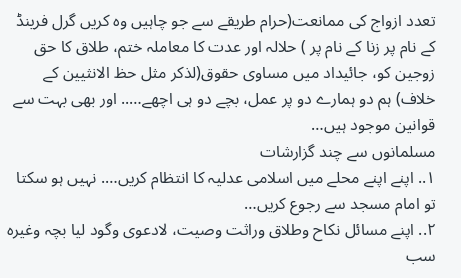تعدد ازواج کی ممانعت(حرام طریقے سے جو چاہیں وہ کریں گرل فرینڈ کے نام پر زنا کے نام پر ) حلالہ اور عدت کا معاملہ ختم، طلاق کا حق زوجین کو، جائیداد میں مساوی حقوق(لذکر مثل حظ الانثیین کے خلاف) ہم دو ہمارے دو پر عمل، بچے دو ہی اچھے….. اور بھی بہت سے قوانین موجود ہیں…
مسلمانوں سے چند گزارشات
١.. اپنے اپنے محلے میں اسلامی عدلیہ کا انتظام کریں…. نہیں ہو سکتا تو امام مسجد سے رجوع کریں…
٢.. اپنے مسائل نکاح وطلاق وراثت وصیت، لادعوی وگود لیا بچہ وغیرہ سب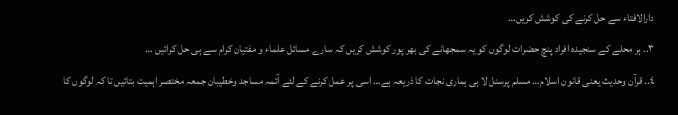دارالافتاء سے حل کرنے کی کوشش کریں…
٣.. ہر محلے کے سنجیدہ افراد پنچ حضرات لوگوں کو یہ سمجھانے کی بھر پور کوشش کریں کہ سارے مسائل علماء و مفتیان کرام سے ہی حل کرائیں …
٤.. قرآن وحدیث یعنی قانون اسلام… مسلم پرسنل لا ہی ہماری نجات کا ذریعہ ہے… اسی پر عمل کرنے کے لئے آئمہ مساجد وخطیبان جمعہ مختصر اہمیت بتائیں تا کہ لوگوں کا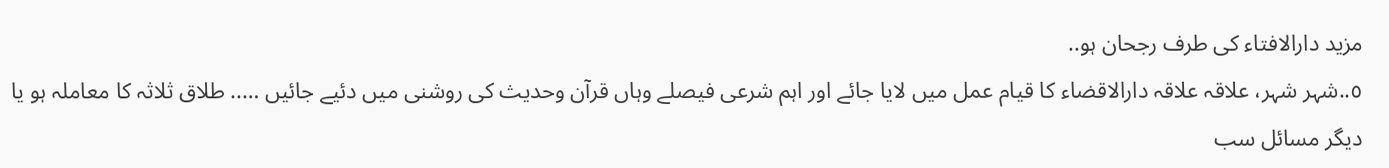مزید دارالافتاء کی طرف رجحان ہو..
٥..شہر شہر، علاقہ علاقہ دارالاقضاء کا قیام عمل میں لایا جائے اور اہم شرعی فیصلے وہاں قرآن وحدیث کی روشنی میں دئیے جائیں ….. طلاق ثلاثہ کا معاملہ ہو یا دیگر مسائل سب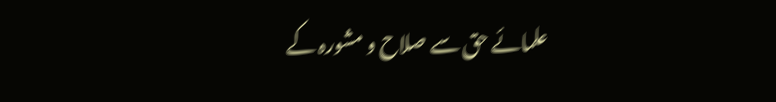علمائے حق سے صلاح و مشورہ کے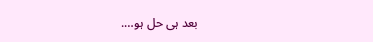بعد ہی حل ہو….